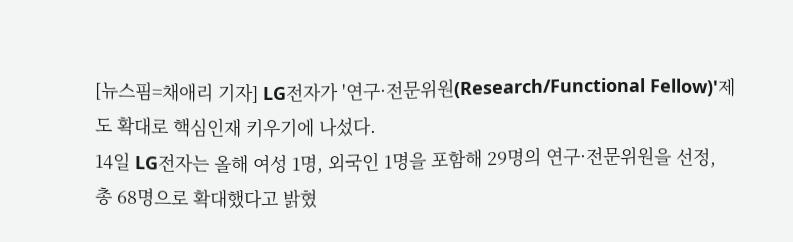[뉴스핌=채애리 기자] LG전자가 '연구·전문위원(Research/Functional Fellow)'제도 확대로 핵심인재 키우기에 나섰다.
14일 LG전자는 올해 여성 1명, 외국인 1명을 포함해 29명의 연구·전문위원을 선정, 총 68명으로 확대했다고 밝혔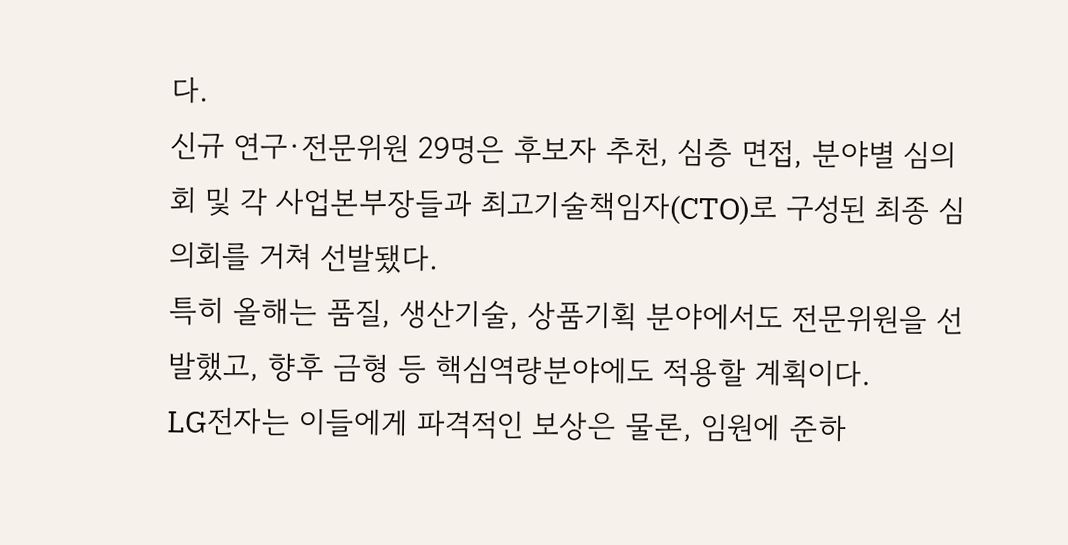다.
신규 연구·전문위원 29명은 후보자 추천, 심층 면접, 분야별 심의회 및 각 사업본부장들과 최고기술책임자(CTO)로 구성된 최종 심의회를 거쳐 선발됐다.
특히 올해는 품질, 생산기술, 상품기획 분야에서도 전문위원을 선발했고, 향후 금형 등 핵심역량분야에도 적용할 계획이다.
LG전자는 이들에게 파격적인 보상은 물론, 임원에 준하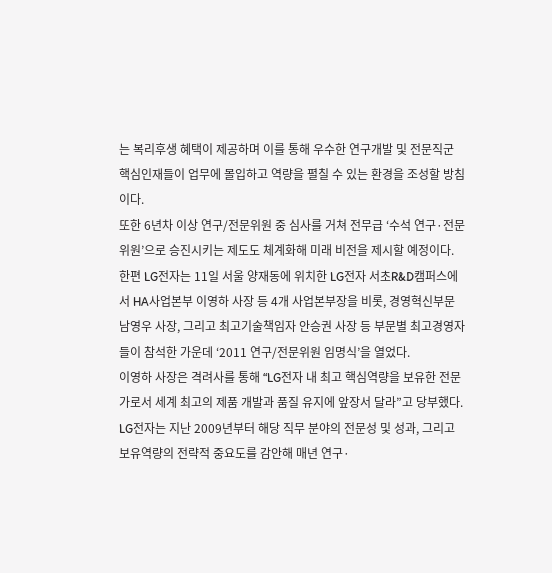는 복리후생 혜택이 제공하며 이를 통해 우수한 연구개발 및 전문직군 핵심인재들이 업무에 몰입하고 역량을 펼칠 수 있는 환경을 조성할 방침이다.
또한 6년차 이상 연구/전문위원 중 심사를 거쳐 전무급 ‘수석 연구·전문위원’으로 승진시키는 제도도 체계화해 미래 비전을 제시할 예정이다.
한편 LG전자는 11일 서울 양재동에 위치한 LG전자 서초R&D캠퍼스에서 HA사업본부 이영하 사장 등 4개 사업본부장을 비롯, 경영혁신부문 남영우 사장, 그리고 최고기술책임자 안승권 사장 등 부문별 최고경영자들이 참석한 가운데 ‘2011 연구/전문위원 임명식’을 열었다.
이영하 사장은 격려사를 통해 “LG전자 내 최고 핵심역량을 보유한 전문가로서 세계 최고의 제품 개발과 품질 유지에 앞장서 달라”고 당부했다.
LG전자는 지난 2009년부터 해당 직무 분야의 전문성 및 성과, 그리고 보유역량의 전략적 중요도를 감안해 매년 연구·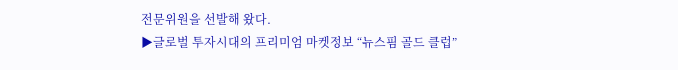전문위원을 선발해 왔다.
▶글로벌 투자시대의 프리미엄 마켓정보 “뉴스핌 골드 클럽”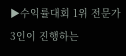▶수익률대회 1위 전문가 3인이 진행하는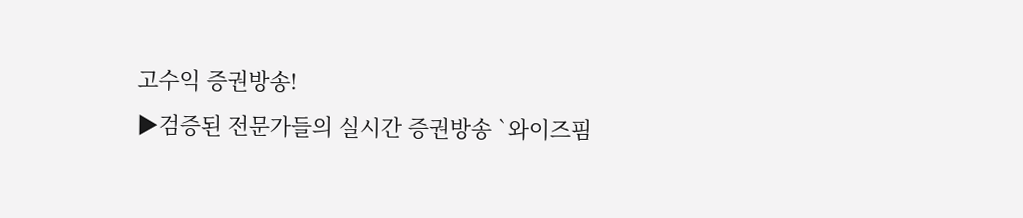고수익 증권방송!
▶검증된 전문가들의 실시간 증권방송 `와이즈핌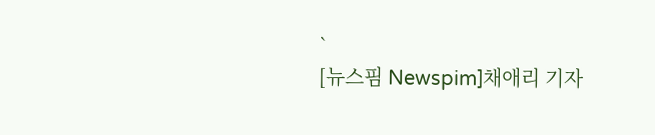`
[뉴스핌 Newspim]채애리 기자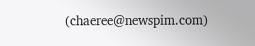(chaeree@newspim.com)